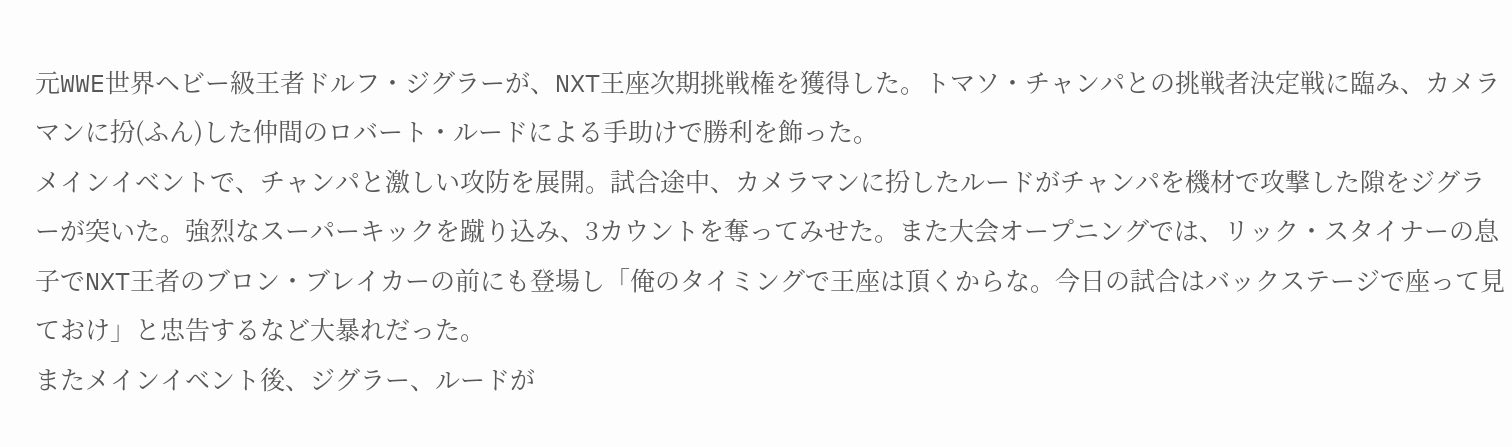元WWE世界ヘビー級王者ドルフ・ジグラーが、NXT王座次期挑戦権を獲得した。トマソ・チャンパとの挑戦者決定戦に臨み、カメラマンに扮(ふん)した仲間のロバート・ルードによる手助けで勝利を飾った。
メインイベントで、チャンパと激しい攻防を展開。試合途中、カメラマンに扮したルードがチャンパを機材で攻撃した隙をジグラーが突いた。強烈なスーパーキックを蹴り込み、3カウントを奪ってみせた。また大会オープニングでは、リック・スタイナーの息子でNXT王者のブロン・ブレイカーの前にも登場し「俺のタイミングで王座は頂くからな。今日の試合はバックステージで座って見ておけ」と忠告するなど大暴れだった。
またメインイベント後、ジグラー、ルードが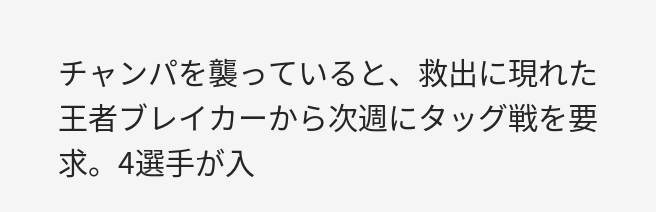チャンパを襲っていると、救出に現れた王者ブレイカーから次週にタッグ戦を要求。4選手が入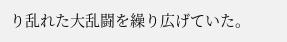り乱れた大乱闘を繰り広げていた。